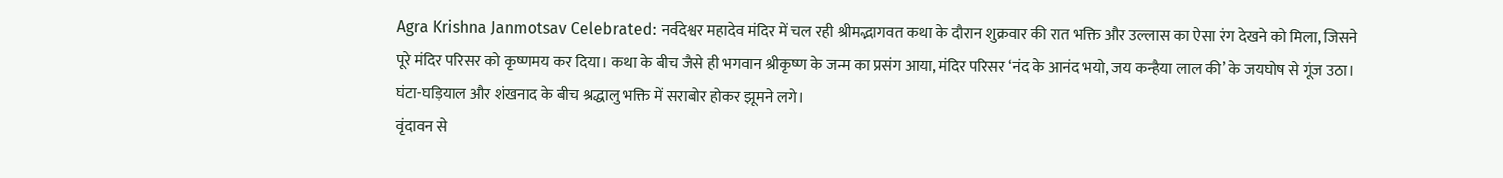Agra Krishna Janmotsav Celebrated: नर्वदेश्वर महादेव मंदिर में चल रही श्रीमद्भागवत कथा के दौरान शुक्रवार की रात भक्ति और उल्लास का ऐसा रंग देखने को मिला, जिसने पूरे मंदिर परिसर को कृष्णमय कर दिया। कथा के बीच जैसे ही भगवान श्रीकृष्ण के जन्म का प्रसंग आया, मंदिर परिसर ‘नंद के आनंद भयो, जय कन्हैया लाल की’ के जयघोष से गूंज उठा। घंटा-घड़ियाल और शंखनाद के बीच श्रद्धालु भक्ति में सराबोर होकर झूमने लगे।
वृंदावन से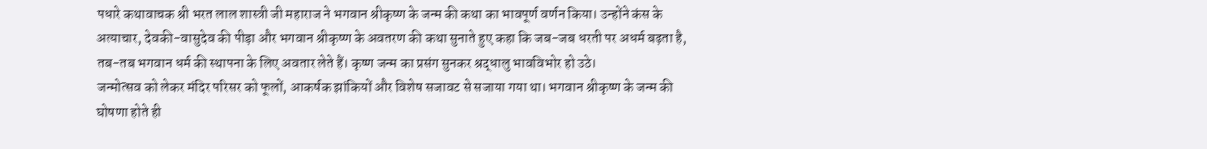पधारे कथावाचक श्री भरत लाल शास्त्री जी महाराज ने भगवान श्रीकृष्ण के जन्म की कथा का भावपूर्ण वर्णन किया। उन्होंने कंस के अत्याचार, देवकी-वासुदेव की पीड़ा और भगवान श्रीकृष्ण के अवतरण की कथा सुनाते हुए कहा कि जब-जब धरती पर अधर्म बढ़ता है, तब-तब भगवान धर्म की स्थापना के लिए अवतार लेते हैं। कृष्ण जन्म का प्रसंग सुनकर श्रद्धालु भावविभोर हो उठे।
जन्मोत्सव को लेकर मंदिर परिसर को फूलों, आकर्षक झांकियों और विशेष सजावट से सजाया गया था। भगवान श्रीकृष्ण के जन्म की घोषणा होते ही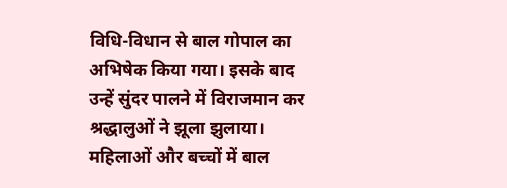विधि-विधान से बाल गोपाल का अभिषेक किया गया। इसके बाद उन्हें सुंदर पालने में विराजमान कर श्रद्धालुओं ने झूला झुलाया। महिलाओं और बच्चों में बाल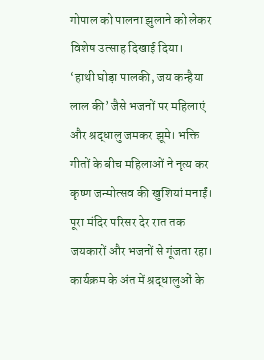गोपाल को पालना झुलाने को लेकर विशेष उत्साह दिखाई दिया।
‘हाथी घोड़ा पालकी, जय कन्हैया लाल की’ जैसे भजनों पर महिलाएं और श्रद्धालु जमकर झूमे। भक्ति गीतों के बीच महिलाओं ने नृत्य कर कृष्ण जन्मोत्सव की खुशियां मनाईं। पूरा मंदिर परिसर देर रात तक जयकारों और भजनों से गूंजता रहा।
कार्यक्रम के अंत में श्रद्धालुओं के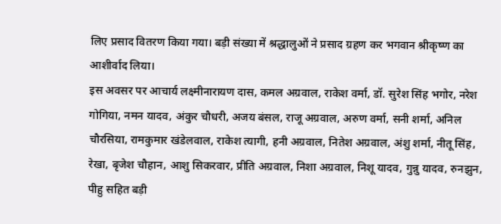लिए प्रसाद वितरण किया गया। बड़ी संख्या में श्रद्धालुओं ने प्रसाद ग्रहण कर भगवान श्रीकृष्ण का आशीर्वाद लिया।
इस अवसर पर आचार्य लक्ष्मीनारायण दास, कमल अग्रवाल, राकेश वर्मा, डॉ. सुरेश सिंह भगोर, नरेश गोगिया, नमन यादव, अंकुर चौधरी, अजय बंसल, राजू अग्रवाल, अरुण वर्मा, सनी शर्मा, अनिल चौरसिया, रामकुमार खंडेलवाल, राकेश त्यागी, हनी अग्रवाल, नितेश अग्रवाल, अंशु शर्मा, नीतू सिंह, रेखा, बृजेश चौहान, आशु सिकरवार, प्रीति अग्रवाल, निशा अग्रवाल, निशू यादव, गुन्नु यादव, रुनझुन, पीहु सहित बड़ी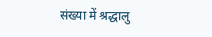संख्या में श्रद्धालु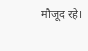मौजूद रहे।